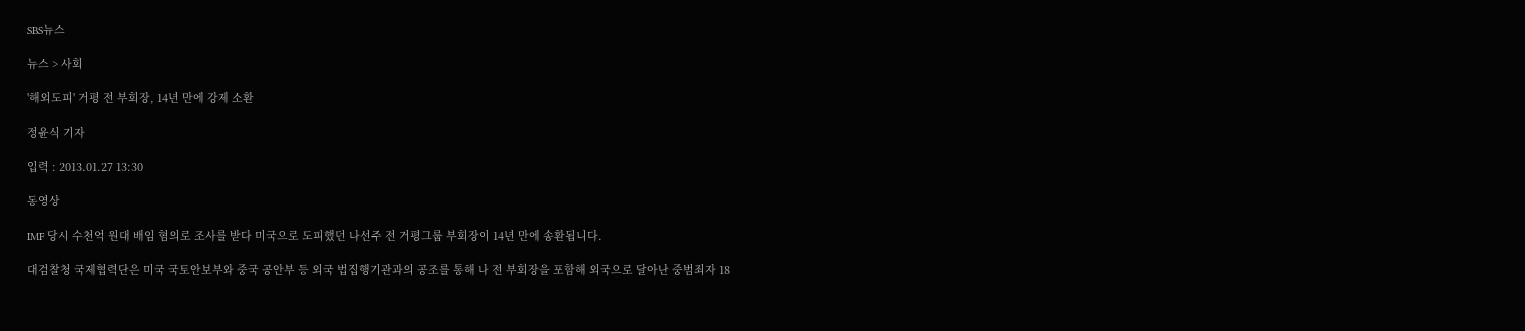SBS뉴스

뉴스 > 사회

'해외도피' 거평 전 부회장, 14년 만에 강제 소환

정윤식 기자

입력 : 2013.01.27 13:30

동영상

IMF 당시 수천억 원대 배임 혐의로 조사를 받다 미국으로 도피했던 나선주 전 거평그룹 부회장이 14년 만에 송환됩니다.

대검찰청 국제협력단은 미국 국토안보부와 중국 공안부 등 외국 법집행기관과의 공조를 통해 나 전 부회장을 포함해 외국으로 달아난 중범죄자 18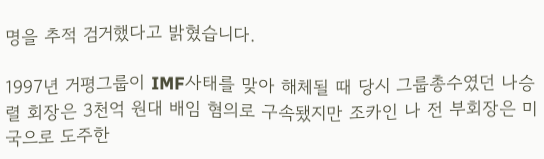명을 추적 검거했다고 밝혔습니다.

1997년 거평그룹이 IMF사태를 맞아 해체될 때 당시 그룹총수였던 나승렬 회장은 3천억 원대 배임 혐의로 구속됐지만 조카인 나 전 부회장은 미국으로 도주한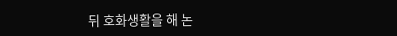뒤 호화생활을 해 논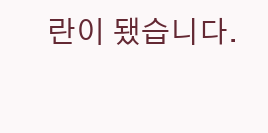란이 됐습니다.